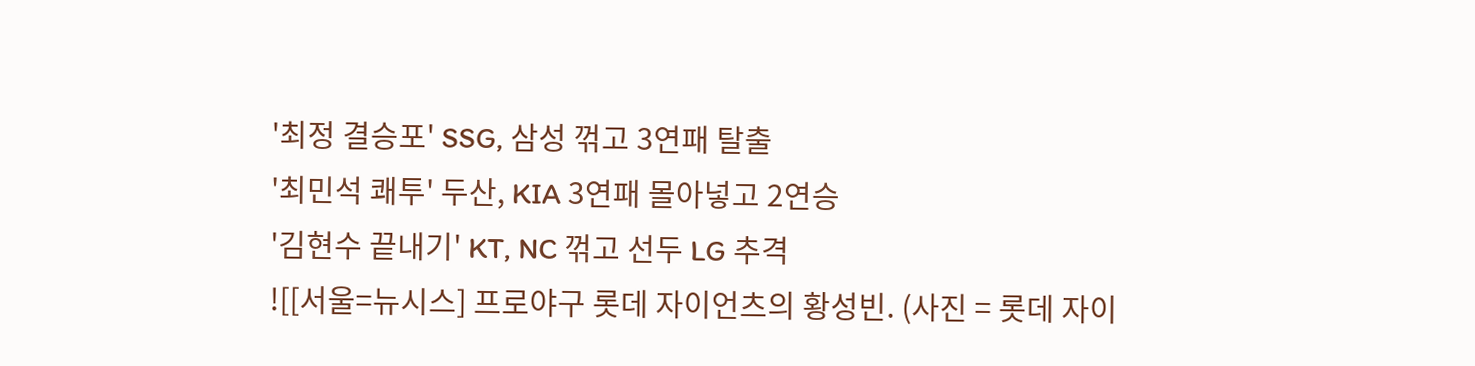'최정 결승포' SSG, 삼성 꺾고 3연패 탈출
'최민석 쾌투' 두산, KIA 3연패 몰아넣고 2연승
'김현수 끝내기' KT, NC 꺾고 선두 LG 추격
![[서울=뉴시스] 프로야구 롯데 자이언츠의 황성빈. (사진 = 롯데 자이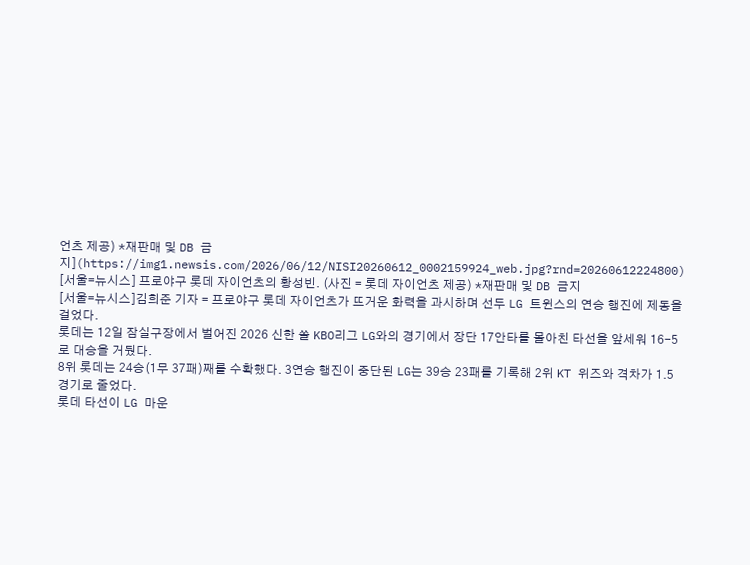언츠 제공) *재판매 및 DB 금지](https://img1.newsis.com/2026/06/12/NISI20260612_0002159924_web.jpg?rnd=20260612224800)
[서울=뉴시스] 프로야구 롯데 자이언츠의 황성빈. (사진 = 롯데 자이언츠 제공) *재판매 및 DB 금지
[서울=뉴시스]김희준 기자 = 프로야구 롯데 자이언츠가 뜨거운 화력을 과시하며 선두 LG 트윈스의 연승 행진에 제동을 걸었다.
롯데는 12일 잠실구장에서 벌어진 2026 신한 쏠 KBO리그 LG와의 경기에서 장단 17안타를 몰아친 타선을 앞세워 16-5로 대승을 거뒀다.
8위 롯데는 24승(1무 37패)째를 수확했다. 3연승 행진이 중단된 LG는 39승 23패를 기록해 2위 KT 위즈와 격차가 1.5경기로 줄었다.
롯데 타선이 LG 마운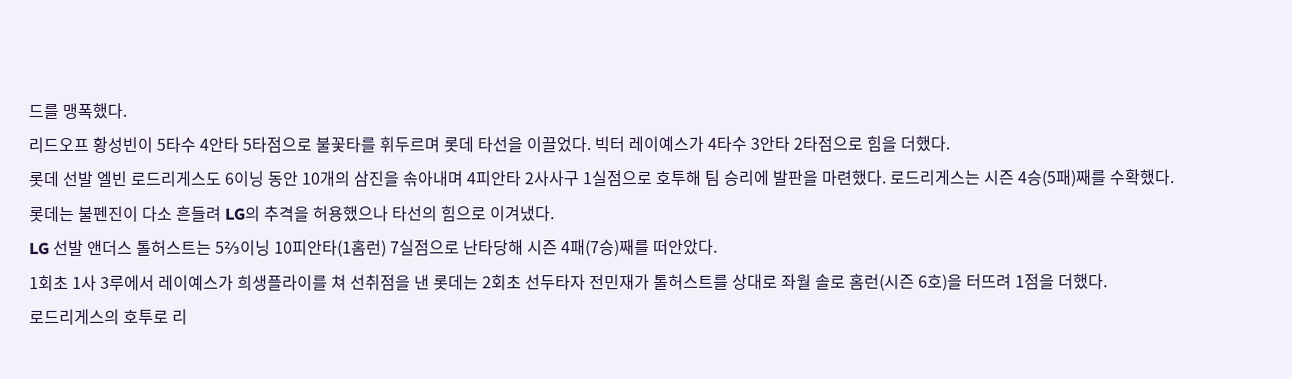드를 맹폭했다.
리드오프 황성빈이 5타수 4안타 5타점으로 불꽃타를 휘두르며 롯데 타선을 이끌었다. 빅터 레이예스가 4타수 3안타 2타점으로 힘을 더했다.
롯데 선발 엘빈 로드리게스도 6이닝 동안 10개의 삼진을 솎아내며 4피안타 2사사구 1실점으로 호투해 팀 승리에 발판을 마련했다. 로드리게스는 시즌 4승(5패)째를 수확했다.
롯데는 불펜진이 다소 흔들려 LG의 추격을 허용했으나 타선의 힘으로 이겨냈다.
LG 선발 앤더스 톨허스트는 5⅔이닝 10피안타(1홈런) 7실점으로 난타당해 시즌 4패(7승)째를 떠안았다.
1회초 1사 3루에서 레이예스가 희생플라이를 쳐 선취점을 낸 롯데는 2회초 선두타자 전민재가 톨허스트를 상대로 좌월 솔로 홈런(시즌 6호)을 터뜨려 1점을 더했다.
로드리게스의 호투로 리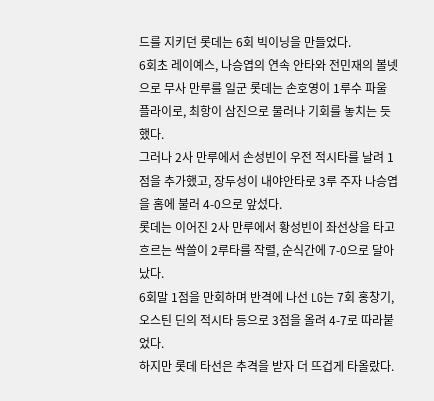드를 지키던 롯데는 6회 빅이닝을 만들었다.
6회초 레이예스, 나승엽의 연속 안타와 전민재의 볼넷으로 무사 만루를 일군 롯데는 손호영이 1루수 파울 플라이로, 최항이 삼진으로 물러나 기회를 놓치는 듯 했다.
그러나 2사 만루에서 손성빈이 우전 적시타를 날려 1점을 추가했고, 장두성이 내야안타로 3루 주자 나승엽을 홈에 불러 4-0으로 앞섰다.
롯데는 이어진 2사 만루에서 황성빈이 좌선상을 타고 흐르는 싹쓸이 2루타를 작렬, 순식간에 7-0으로 달아났다.
6회말 1점을 만회하며 반격에 나선 LG는 7회 홍창기, 오스틴 딘의 적시타 등으로 3점을 올려 4-7로 따라붙었다.
하지만 롯데 타선은 추격을 받자 더 뜨겁게 타올랐다.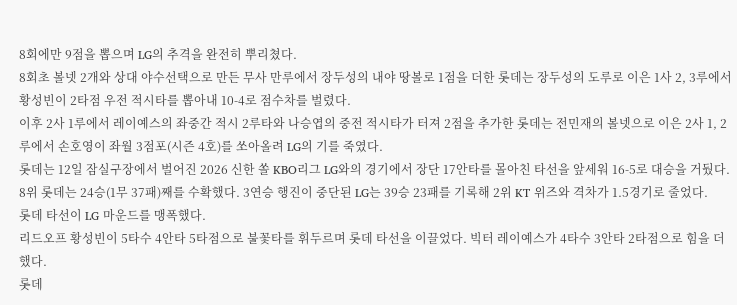8회에만 9점을 뽑으며 LG의 추격을 완전히 뿌리쳤다.
8회초 볼넷 2개와 상대 야수선택으로 만든 무사 만루에서 장두성의 내야 땅볼로 1점을 더한 롯데는 장두성의 도루로 이은 1사 2, 3루에서 황성빈이 2타점 우전 적시타를 뽑아내 10-4로 점수차를 벌렸다.
이후 2사 1루에서 레이예스의 좌중간 적시 2루타와 나승엽의 중전 적시타가 터져 2점을 추가한 롯데는 전민재의 볼넷으로 이은 2사 1, 2루에서 손호영이 좌월 3점포(시즌 4호)를 쏘아올려 LG의 기를 죽였다.
롯데는 12일 잠실구장에서 벌어진 2026 신한 쏠 KBO리그 LG와의 경기에서 장단 17안타를 몰아친 타선을 앞세워 16-5로 대승을 거뒀다.
8위 롯데는 24승(1무 37패)째를 수확했다. 3연승 행진이 중단된 LG는 39승 23패를 기록해 2위 KT 위즈와 격차가 1.5경기로 줄었다.
롯데 타선이 LG 마운드를 맹폭했다.
리드오프 황성빈이 5타수 4안타 5타점으로 불꽃타를 휘두르며 롯데 타선을 이끌었다. 빅터 레이예스가 4타수 3안타 2타점으로 힘을 더했다.
롯데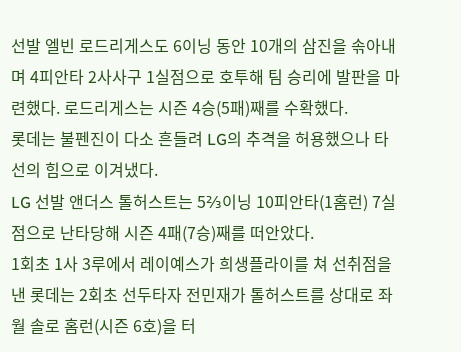선발 엘빈 로드리게스도 6이닝 동안 10개의 삼진을 솎아내며 4피안타 2사사구 1실점으로 호투해 팀 승리에 발판을 마련했다. 로드리게스는 시즌 4승(5패)째를 수확했다.
롯데는 불펜진이 다소 흔들려 LG의 추격을 허용했으나 타선의 힘으로 이겨냈다.
LG 선발 앤더스 톨허스트는 5⅔이닝 10피안타(1홈런) 7실점으로 난타당해 시즌 4패(7승)째를 떠안았다.
1회초 1사 3루에서 레이예스가 희생플라이를 쳐 선취점을 낸 롯데는 2회초 선두타자 전민재가 톨허스트를 상대로 좌월 솔로 홈런(시즌 6호)을 터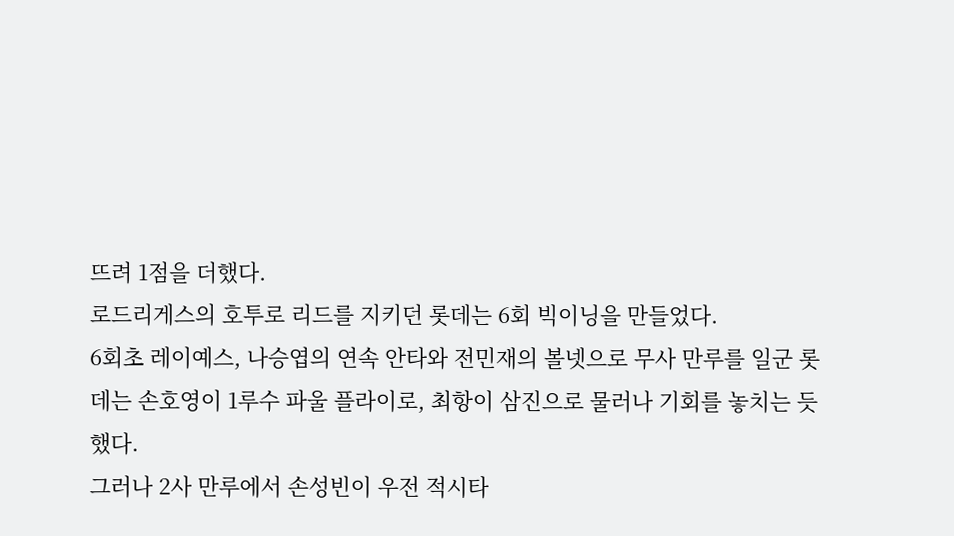뜨려 1점을 더했다.
로드리게스의 호투로 리드를 지키던 롯데는 6회 빅이닝을 만들었다.
6회초 레이예스, 나승엽의 연속 안타와 전민재의 볼넷으로 무사 만루를 일군 롯데는 손호영이 1루수 파울 플라이로, 최항이 삼진으로 물러나 기회를 놓치는 듯 했다.
그러나 2사 만루에서 손성빈이 우전 적시타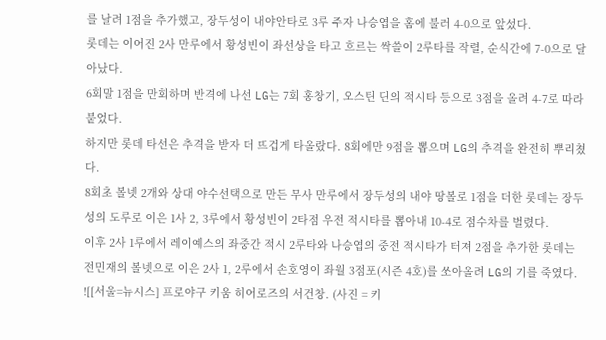를 날려 1점을 추가했고, 장두성이 내야안타로 3루 주자 나승엽을 홈에 불러 4-0으로 앞섰다.
롯데는 이어진 2사 만루에서 황성빈이 좌선상을 타고 흐르는 싹쓸이 2루타를 작렬, 순식간에 7-0으로 달아났다.
6회말 1점을 만회하며 반격에 나선 LG는 7회 홍창기, 오스틴 딘의 적시타 등으로 3점을 올려 4-7로 따라붙었다.
하지만 롯데 타선은 추격을 받자 더 뜨겁게 타올랐다. 8회에만 9점을 뽑으며 LG의 추격을 완전히 뿌리쳤다.
8회초 볼넷 2개와 상대 야수선택으로 만든 무사 만루에서 장두성의 내야 땅볼로 1점을 더한 롯데는 장두성의 도루로 이은 1사 2, 3루에서 황성빈이 2타점 우전 적시타를 뽑아내 10-4로 점수차를 벌렸다.
이후 2사 1루에서 레이예스의 좌중간 적시 2루타와 나승엽의 중전 적시타가 터져 2점을 추가한 롯데는 전민재의 볼넷으로 이은 2사 1, 2루에서 손호영이 좌월 3점포(시즌 4호)를 쏘아올려 LG의 기를 죽였다.
![[서울=뉴시스] 프로야구 키움 히어로즈의 서건창. (사진 = 키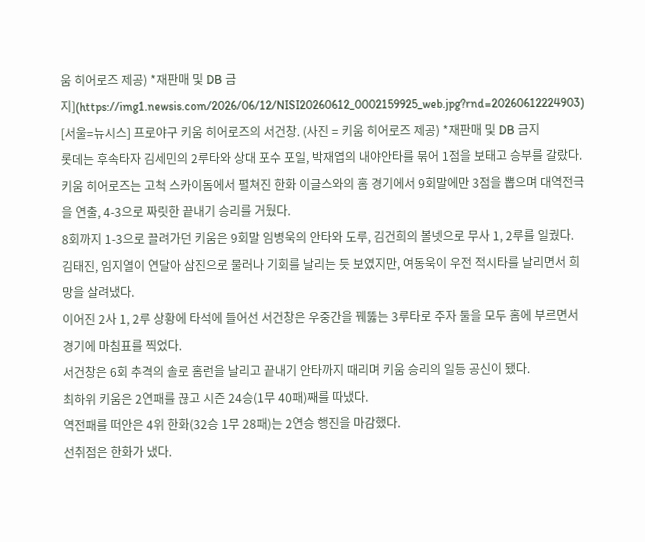움 히어로즈 제공) *재판매 및 DB 금지](https://img1.newsis.com/2026/06/12/NISI20260612_0002159925_web.jpg?rnd=20260612224903)
[서울=뉴시스] 프로야구 키움 히어로즈의 서건창. (사진 = 키움 히어로즈 제공) *재판매 및 DB 금지
롯데는 후속타자 김세민의 2루타와 상대 포수 포일, 박재엽의 내야안타를 묶어 1점을 보태고 승부를 갈랐다.
키움 히어로즈는 고척 스카이돔에서 펼쳐진 한화 이글스와의 홈 경기에서 9회말에만 3점을 뽑으며 대역전극을 연출, 4-3으로 짜릿한 끝내기 승리를 거뒀다.
8회까지 1-3으로 끌려가던 키움은 9회말 임병욱의 안타와 도루, 김건희의 볼넷으로 무사 1, 2루를 일궜다.
김태진, 임지열이 연달아 삼진으로 물러나 기회를 날리는 듯 보였지만, 여동욱이 우전 적시타를 날리면서 희망을 살려냈다.
이어진 2사 1, 2루 상황에 타석에 들어선 서건창은 우중간을 꿰뚫는 3루타로 주자 둘을 모두 홈에 부르면서 경기에 마침표를 찍었다.
서건창은 6회 추격의 솔로 홈런을 날리고 끝내기 안타까지 때리며 키움 승리의 일등 공신이 됐다.
최하위 키움은 2연패를 끊고 시즌 24승(1무 40패)째를 따냈다.
역전패를 떠안은 4위 한화(32승 1무 28패)는 2연승 행진을 마감했다.
선취점은 한화가 냈다.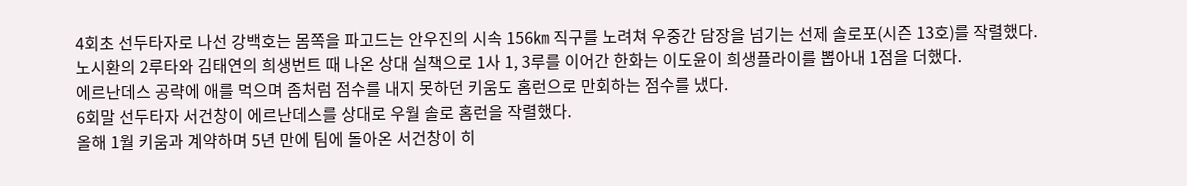4회초 선두타자로 나선 강백호는 몸쪽을 파고드는 안우진의 시속 156㎞ 직구를 노려쳐 우중간 담장을 넘기는 선제 솔로포(시즌 13호)를 작렬했다.
노시환의 2루타와 김태연의 희생번트 때 나온 상대 실책으로 1사 1, 3루를 이어간 한화는 이도윤이 희생플라이를 뽑아내 1점을 더했다.
에르난데스 공략에 애를 먹으며 좀처럼 점수를 내지 못하던 키움도 홈런으로 만회하는 점수를 냈다.
6회말 선두타자 서건창이 에르난데스를 상대로 우월 솔로 홈런을 작렬했다.
올해 1월 키움과 계약하며 5년 만에 팀에 돌아온 서건창이 히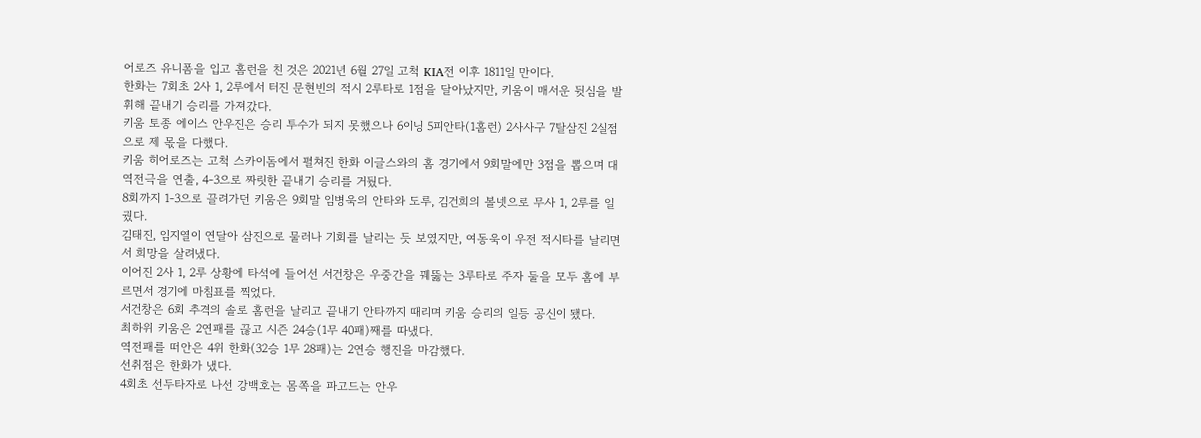어로즈 유니폼을 입고 홈런을 친 것은 2021년 6월 27일 고척 KIA전 이후 1811일 만이다.
한화는 7회초 2사 1, 2루에서 터진 문현빈의 적시 2루타로 1점을 달아났지만, 키움이 매서운 뒷심을 발휘해 끝내기 승리를 가져갔다.
키움 토종 에이스 안우진은 승리 투수가 되지 못했으나 6이닝 5피안타(1홈런) 2사사구 7탈삼진 2실점으로 제 몫을 다했다.
키움 히어로즈는 고척 스카이돔에서 펼쳐진 한화 이글스와의 홈 경기에서 9회말에만 3점을 뽑으며 대역전극을 연출, 4-3으로 짜릿한 끝내기 승리를 거뒀다.
8회까지 1-3으로 끌려가던 키움은 9회말 임병욱의 안타와 도루, 김건희의 볼넷으로 무사 1, 2루를 일궜다.
김태진, 임지열이 연달아 삼진으로 물러나 기회를 날리는 듯 보였지만, 여동욱이 우전 적시타를 날리면서 희망을 살려냈다.
이어진 2사 1, 2루 상황에 타석에 들어선 서건창은 우중간을 꿰뚫는 3루타로 주자 둘을 모두 홈에 부르면서 경기에 마침표를 찍었다.
서건창은 6회 추격의 솔로 홈런을 날리고 끝내기 안타까지 때리며 키움 승리의 일등 공신이 됐다.
최하위 키움은 2연패를 끊고 시즌 24승(1무 40패)째를 따냈다.
역전패를 떠안은 4위 한화(32승 1무 28패)는 2연승 행진을 마감했다.
선취점은 한화가 냈다.
4회초 선두타자로 나선 강백호는 몸쪽을 파고드는 안우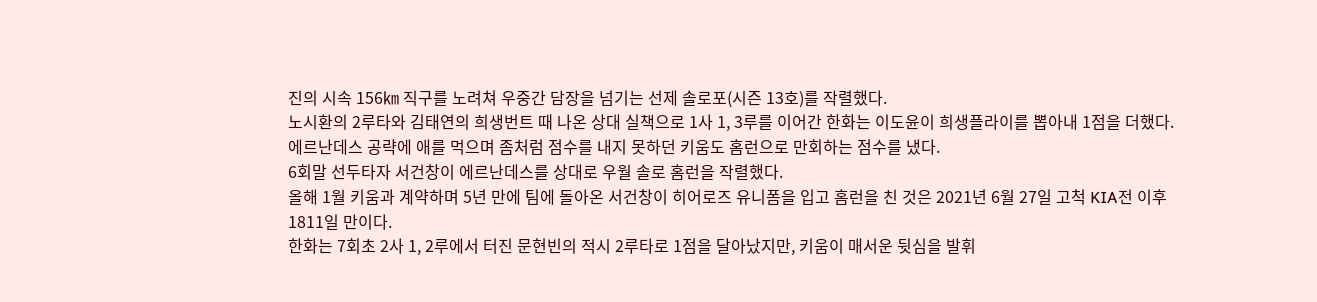진의 시속 156㎞ 직구를 노려쳐 우중간 담장을 넘기는 선제 솔로포(시즌 13호)를 작렬했다.
노시환의 2루타와 김태연의 희생번트 때 나온 상대 실책으로 1사 1, 3루를 이어간 한화는 이도윤이 희생플라이를 뽑아내 1점을 더했다.
에르난데스 공략에 애를 먹으며 좀처럼 점수를 내지 못하던 키움도 홈런으로 만회하는 점수를 냈다.
6회말 선두타자 서건창이 에르난데스를 상대로 우월 솔로 홈런을 작렬했다.
올해 1월 키움과 계약하며 5년 만에 팀에 돌아온 서건창이 히어로즈 유니폼을 입고 홈런을 친 것은 2021년 6월 27일 고척 KIA전 이후 1811일 만이다.
한화는 7회초 2사 1, 2루에서 터진 문현빈의 적시 2루타로 1점을 달아났지만, 키움이 매서운 뒷심을 발휘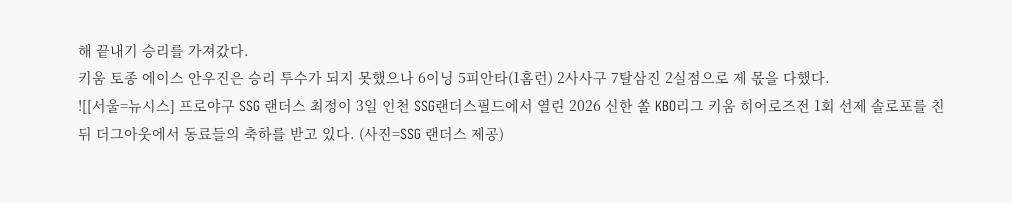해 끝내기 승리를 가져갔다.
키움 토종 에이스 안우진은 승리 투수가 되지 못했으나 6이닝 5피안타(1홈런) 2사사구 7탈삼진 2실점으로 제 몫을 다했다.
![[서울=뉴시스] 프로야구 SSG 랜더스 최정이 3일 인천 SSG랜더스필드에서 열린 2026 신한 쏠 KBO리그 키움 히어로즈전 1회 선제 솔로포를 친 뒤 더그아웃에서 동료들의 축하를 받고 있다. (사진=SSG 랜더스 제공)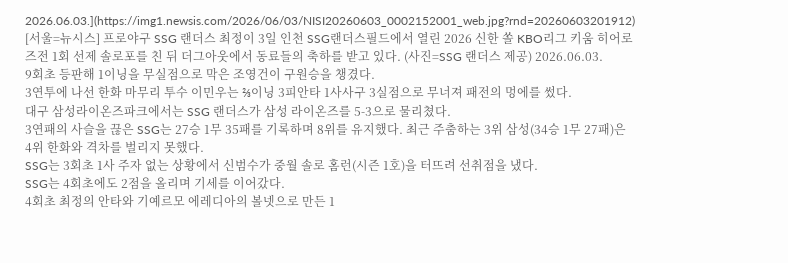2026.06.03.](https://img1.newsis.com/2026/06/03/NISI20260603_0002152001_web.jpg?rnd=20260603201912)
[서울=뉴시스] 프로야구 SSG 랜더스 최정이 3일 인천 SSG랜더스필드에서 열린 2026 신한 쏠 KBO리그 키움 히어로즈전 1회 선제 솔로포를 친 뒤 더그아웃에서 동료들의 축하를 받고 있다. (사진=SSG 랜더스 제공) 2026.06.03.
9회초 등판해 1이닝을 무실점으로 막은 조영건이 구원승을 챙겼다.
3연투에 나선 한화 마무리 투수 이민우는 ⅔이닝 3피안타 1사사구 3실점으로 무너져 패전의 멍에를 썼다.
대구 삼성라이온즈파크에서는 SSG 랜더스가 삼성 라이온즈를 5-3으로 물리쳤다.
3연패의 사슬을 끊은 SSG는 27승 1무 35패를 기록하며 8위를 유지했다. 최근 주춤하는 3위 삼성(34승 1무 27패)은 4위 한화와 격차를 벌리지 못했다.
SSG는 3회초 1사 주자 없는 상황에서 신범수가 중월 솔로 홈런(시즌 1호)을 터뜨려 선취점을 냈다.
SSG는 4회초에도 2점을 올리며 기세를 이어갔다.
4회초 최정의 안타와 기예르모 에레디아의 볼넷으로 만든 1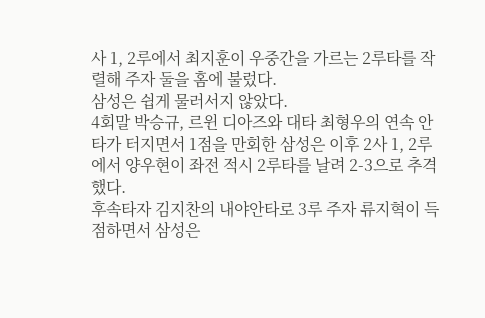사 1, 2루에서 최지훈이 우중간을 가르는 2루타를 작렬해 주자 둘을 홈에 불렀다.
삼성은 쉽게 물러서지 않았다.
4회말 박승규, 르윈 디아즈와 대타 최형우의 연속 안타가 터지면서 1점을 만회한 삼성은 이후 2사 1, 2루에서 양우현이 좌전 적시 2루타를 날려 2-3으로 추격했다.
후속타자 김지찬의 내야안타로 3루 주자 류지혁이 득점하면서 삼성은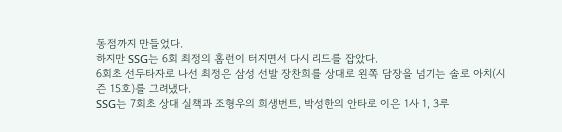동점까지 만들었다.
하지만 SSG는 6회 최정의 홈런이 터지면서 다시 리드를 잡았다.
6회초 선두타자로 나선 최정은 삼성 선발 장찬희를 상대로 왼쪽 담장을 넘기는 솔로 아치(시즌 15호)를 그려냈다.
SSG는 7회초 상대 실책과 조형우의 희생번트, 박성한의 안타로 이은 1사 1, 3루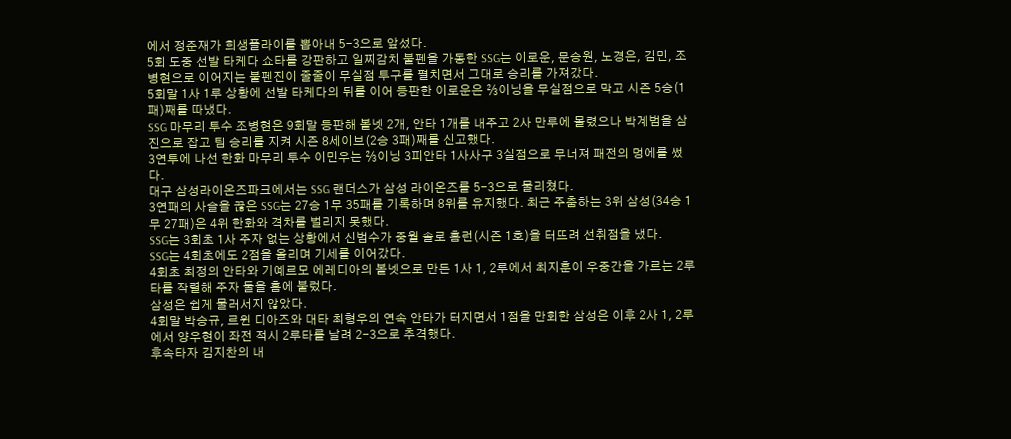에서 정준재가 희생플라이를 뽑아내 5-3으로 앞섰다.
5회 도중 선발 타케다 쇼타를 강판하고 일찌감치 불펜을 가동한 SSG는 이로운, 문승원, 노경은, 김민, 조병현으로 이어지는 불펜진이 줄줄이 무실점 투구를 펼치면서 그대로 승리를 가져갔다.
5회말 1사 1루 상황에 선발 타케다의 뒤를 이어 등판한 이로운은 ⅔이닝을 무실점으로 막고 시즌 5승(1패)째를 따냈다.
SSG 마무리 투수 조병현은 9회말 등판해 볼넷 2개, 안타 1개를 내주고 2사 만루에 몰렸으나 박계범을 삼진으로 잡고 팀 승리를 지켜 시즌 8세이브(2승 3패)째를 신고했다.
3연투에 나선 한화 마무리 투수 이민우는 ⅔이닝 3피안타 1사사구 3실점으로 무너져 패전의 멍에를 썼다.
대구 삼성라이온즈파크에서는 SSG 랜더스가 삼성 라이온즈를 5-3으로 물리쳤다.
3연패의 사슬을 끊은 SSG는 27승 1무 35패를 기록하며 8위를 유지했다. 최근 주춤하는 3위 삼성(34승 1무 27패)은 4위 한화와 격차를 벌리지 못했다.
SSG는 3회초 1사 주자 없는 상황에서 신범수가 중월 솔로 홈런(시즌 1호)을 터뜨려 선취점을 냈다.
SSG는 4회초에도 2점을 올리며 기세를 이어갔다.
4회초 최정의 안타와 기예르모 에레디아의 볼넷으로 만든 1사 1, 2루에서 최지훈이 우중간을 가르는 2루타를 작렬해 주자 둘을 홈에 불렀다.
삼성은 쉽게 물러서지 않았다.
4회말 박승규, 르윈 디아즈와 대타 최형우의 연속 안타가 터지면서 1점을 만회한 삼성은 이후 2사 1, 2루에서 양우현이 좌전 적시 2루타를 날려 2-3으로 추격했다.
후속타자 김지찬의 내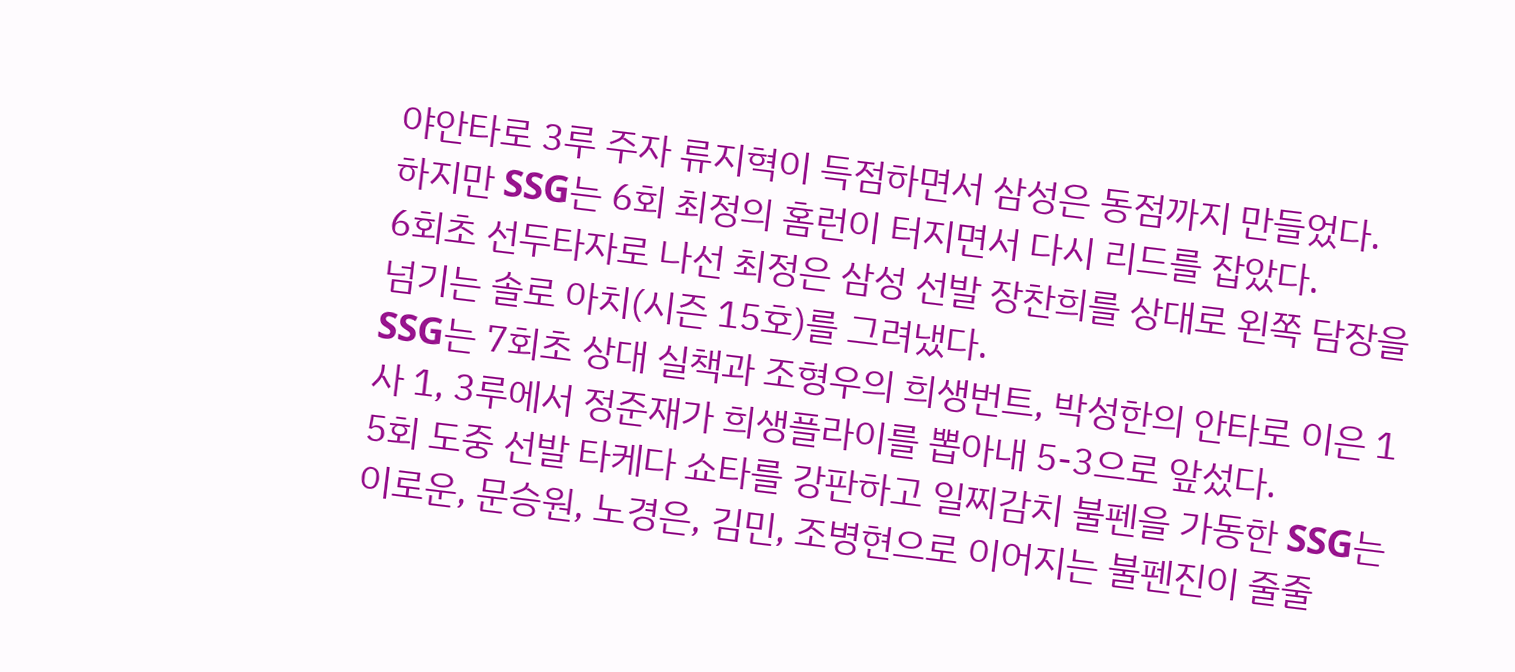야안타로 3루 주자 류지혁이 득점하면서 삼성은 동점까지 만들었다.
하지만 SSG는 6회 최정의 홈런이 터지면서 다시 리드를 잡았다.
6회초 선두타자로 나선 최정은 삼성 선발 장찬희를 상대로 왼쪽 담장을 넘기는 솔로 아치(시즌 15호)를 그려냈다.
SSG는 7회초 상대 실책과 조형우의 희생번트, 박성한의 안타로 이은 1사 1, 3루에서 정준재가 희생플라이를 뽑아내 5-3으로 앞섰다.
5회 도중 선발 타케다 쇼타를 강판하고 일찌감치 불펜을 가동한 SSG는 이로운, 문승원, 노경은, 김민, 조병현으로 이어지는 불펜진이 줄줄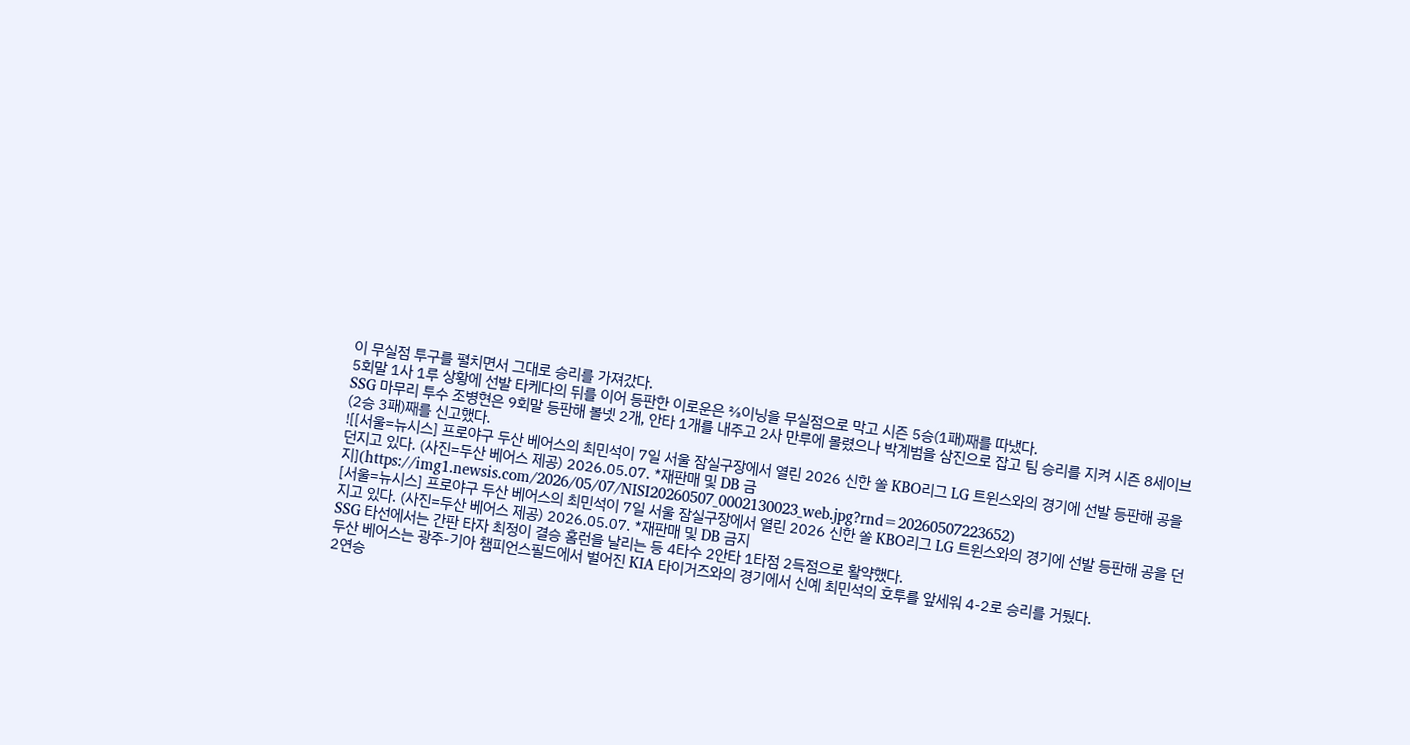이 무실점 투구를 펼치면서 그대로 승리를 가져갔다.
5회말 1사 1루 상황에 선발 타케다의 뒤를 이어 등판한 이로운은 ⅔이닝을 무실점으로 막고 시즌 5승(1패)째를 따냈다.
SSG 마무리 투수 조병현은 9회말 등판해 볼넷 2개, 안타 1개를 내주고 2사 만루에 몰렸으나 박계범을 삼진으로 잡고 팀 승리를 지켜 시즌 8세이브(2승 3패)째를 신고했다.
![[서울=뉴시스] 프로야구 두산 베어스의 최민석이 7일 서울 잠실구장에서 열린 2026 신한 쏠 KBO리그 LG 트윈스와의 경기에 선발 등판해 공을 던지고 있다. (사진=두산 베어스 제공) 2026.05.07. *재판매 및 DB 금지](https://img1.newsis.com/2026/05/07/NISI20260507_0002130023_web.jpg?rnd=20260507223652)
[서울=뉴시스] 프로야구 두산 베어스의 최민석이 7일 서울 잠실구장에서 열린 2026 신한 쏠 KBO리그 LG 트윈스와의 경기에 선발 등판해 공을 던지고 있다. (사진=두산 베어스 제공) 2026.05.07. *재판매 및 DB 금지
SSG 타선에서는 간판 타자 최정이 결승 홈런을 날리는 등 4타수 2안타 1타점 2득점으로 활약했다.
두산 베어스는 광주-기아 챔피언스필드에서 벌어진 KIA 타이거즈와의 경기에서 신예 최민석의 호투를 앞세워 4-2로 승리를 거뒀다.
2연승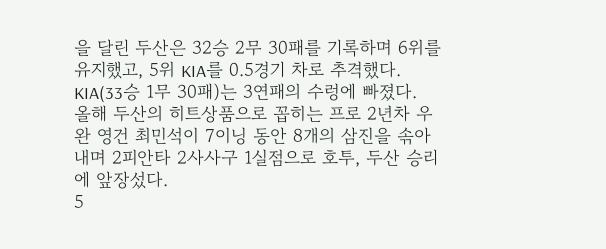을 달린 두산은 32승 2무 30패를 기록하며 6위를 유지했고, 5위 KIA를 0.5경기 차로 추격했다.
KIA(33승 1무 30패)는 3연패의 수렁에 빠졌다.
올해 두산의 히트상품으로 꼽히는 프로 2년차 우완 영건 최민석이 7이닝 동안 8개의 삼진을 솎아내며 2피안타 2사사구 1실점으로 호투, 두산 승리에 앞장섰다.
5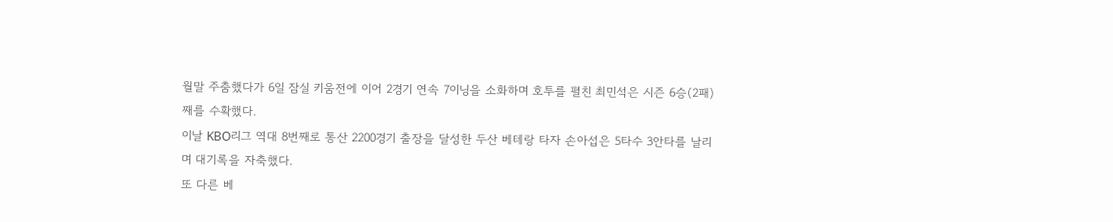월말 주춤했다가 6일 잠실 키움전에 이어 2경기 연속 7이닝을 소화하며 호투를 펼친 최민석은 시즌 6승(2패)째를 수확했다.
이날 KBO리그 역대 8번째로 통산 2200경기 출장을 달성한 두산 베테랑 타자 손아섭은 5타수 3안타를 날리며 대기록을 자축했다.
또 다른 베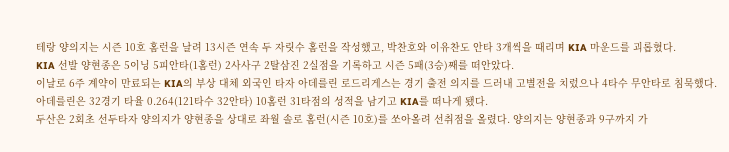테랑 양의지는 시즌 10호 홈런을 날려 13시즌 연속 두 자릿수 홈런을 작성했고, 박찬호와 이유찬도 안타 3개씩을 때리며 KIA 마운드를 괴롭혔다.
KIA 선발 양현종은 5이닝 5피안타(1홈런) 2사사구 2탈삼진 2실점을 기록하고 시즌 5패(3승)째를 떠안았다.
이날로 6주 계약이 만료되는 KIA의 부상 대체 외국인 타자 아데를린 로드리게스는 경기 출전 의지를 드러내 고별전을 치렀으나 4타수 무안타로 침묵했다.
아데를린은 32경기 타율 0.264(121타수 32안타) 10홈런 31타점의 성적을 남기고 KIA를 떠나게 됐다.
두산은 2회초 선두타자 양의지가 양현종을 상대로 좌월 솔로 홈런(시즌 10호)를 쏘아올려 선취점을 올렸다. 양의지는 양현종과 9구까지 가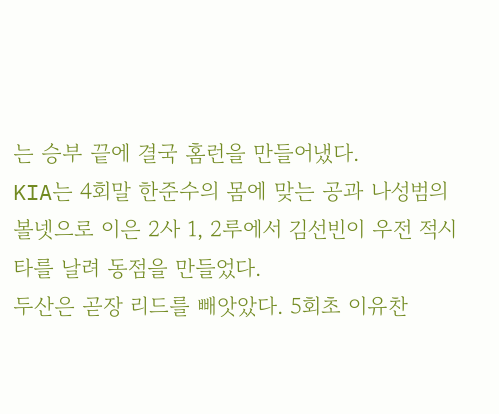는 승부 끝에 결국 홈런을 만들어냈다.
KIA는 4회말 한준수의 몸에 맞는 공과 나성범의 볼넷으로 이은 2사 1, 2루에서 김선빈이 우전 적시타를 날려 동점을 만들었다.
두산은 곧장 리드를 빼앗았다. 5회초 이유찬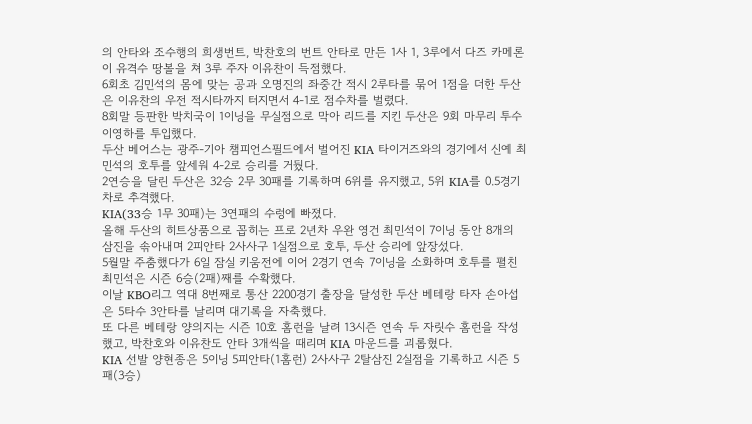의 안타와 조수행의 희생번트, 박찬호의 번트 안타로 만든 1사 1, 3루에서 다즈 카메론이 유격수 땅볼을 쳐 3루 주자 이유찬이 득점했다.
6회초 김민석의 몸에 맞는 공과 오명진의 좌중간 적시 2루타를 묶어 1점을 더한 두산은 이유찬의 우전 적시타까지 터지면서 4-1로 점수차를 벌렸다.
8회말 등판한 박치국이 1이닝을 무실점으로 막아 리드를 지킨 두산은 9회 마무리 투수 이영하를 투입했다.
두산 베어스는 광주-기아 챔피언스필드에서 벌어진 KIA 타이거즈와의 경기에서 신예 최민석의 호투를 앞세워 4-2로 승리를 거뒀다.
2연승을 달린 두산은 32승 2무 30패를 기록하며 6위를 유지했고, 5위 KIA를 0.5경기 차로 추격했다.
KIA(33승 1무 30패)는 3연패의 수렁에 빠졌다.
올해 두산의 히트상품으로 꼽히는 프로 2년차 우완 영건 최민석이 7이닝 동안 8개의 삼진을 솎아내며 2피안타 2사사구 1실점으로 호투, 두산 승리에 앞장섰다.
5월말 주춤했다가 6일 잠실 키움전에 이어 2경기 연속 7이닝을 소화하며 호투를 펼친 최민석은 시즌 6승(2패)째를 수확했다.
이날 KBO리그 역대 8번째로 통산 2200경기 출장을 달성한 두산 베테랑 타자 손아섭은 5타수 3안타를 날리며 대기록을 자축했다.
또 다른 베테랑 양의지는 시즌 10호 홈런을 날려 13시즌 연속 두 자릿수 홈런을 작성했고, 박찬호와 이유찬도 안타 3개씩을 때리며 KIA 마운드를 괴롭혔다.
KIA 선발 양현종은 5이닝 5피안타(1홈런) 2사사구 2탈삼진 2실점을 기록하고 시즌 5패(3승)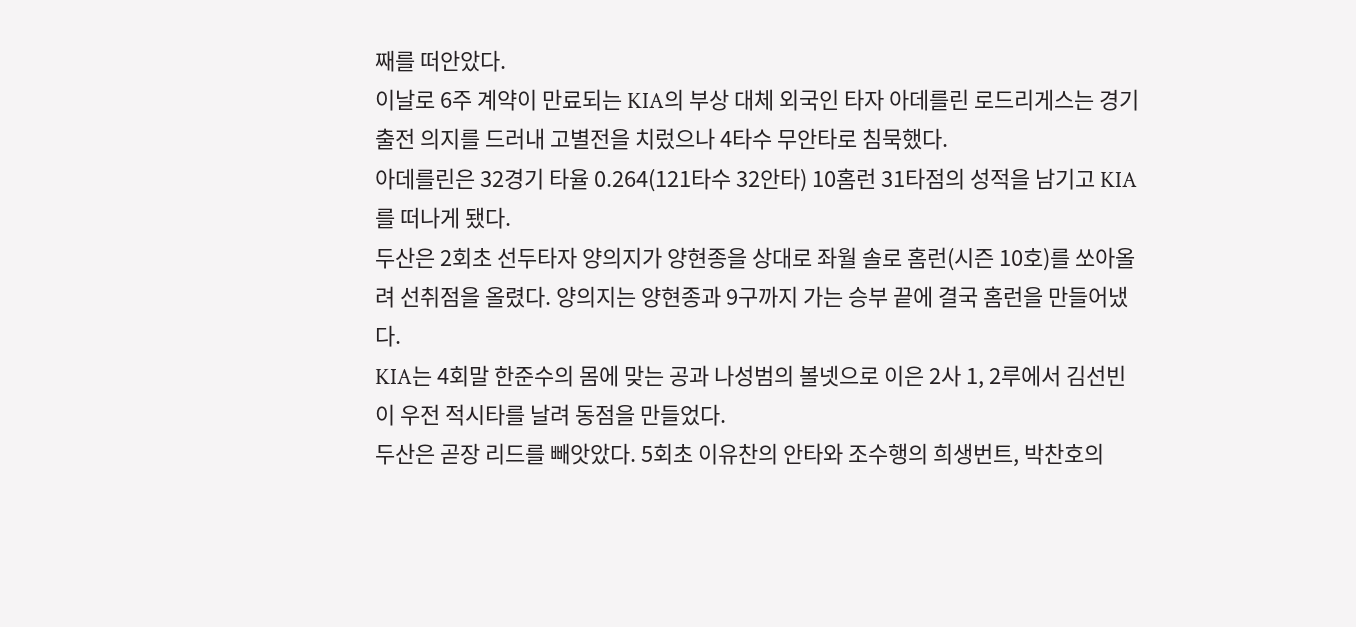째를 떠안았다.
이날로 6주 계약이 만료되는 KIA의 부상 대체 외국인 타자 아데를린 로드리게스는 경기 출전 의지를 드러내 고별전을 치렀으나 4타수 무안타로 침묵했다.
아데를린은 32경기 타율 0.264(121타수 32안타) 10홈런 31타점의 성적을 남기고 KIA를 떠나게 됐다.
두산은 2회초 선두타자 양의지가 양현종을 상대로 좌월 솔로 홈런(시즌 10호)를 쏘아올려 선취점을 올렸다. 양의지는 양현종과 9구까지 가는 승부 끝에 결국 홈런을 만들어냈다.
KIA는 4회말 한준수의 몸에 맞는 공과 나성범의 볼넷으로 이은 2사 1, 2루에서 김선빈이 우전 적시타를 날려 동점을 만들었다.
두산은 곧장 리드를 빼앗았다. 5회초 이유찬의 안타와 조수행의 희생번트, 박찬호의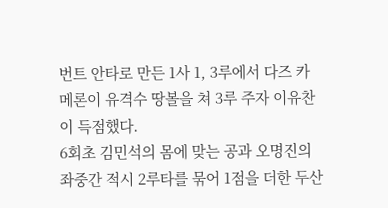번트 안타로 만든 1사 1, 3루에서 다즈 카메론이 유격수 땅볼을 쳐 3루 주자 이유찬이 득점했다.
6회초 김민석의 몸에 맞는 공과 오명진의 좌중간 적시 2루타를 묶어 1점을 더한 두산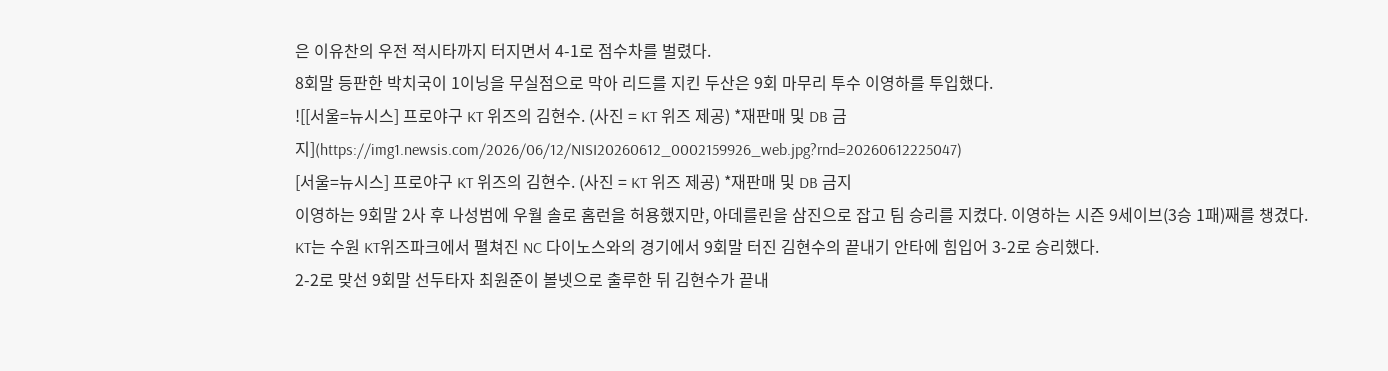은 이유찬의 우전 적시타까지 터지면서 4-1로 점수차를 벌렸다.
8회말 등판한 박치국이 1이닝을 무실점으로 막아 리드를 지킨 두산은 9회 마무리 투수 이영하를 투입했다.
![[서울=뉴시스] 프로야구 KT 위즈의 김현수. (사진 = KT 위즈 제공) *재판매 및 DB 금지](https://img1.newsis.com/2026/06/12/NISI20260612_0002159926_web.jpg?rnd=20260612225047)
[서울=뉴시스] 프로야구 KT 위즈의 김현수. (사진 = KT 위즈 제공) *재판매 및 DB 금지
이영하는 9회말 2사 후 나성범에 우월 솔로 홈런을 허용했지만, 아데를린을 삼진으로 잡고 팀 승리를 지켰다. 이영하는 시즌 9세이브(3승 1패)째를 챙겼다.
KT는 수원 KT위즈파크에서 펼쳐진 NC 다이노스와의 경기에서 9회말 터진 김현수의 끝내기 안타에 힘입어 3-2로 승리했다.
2-2로 맞선 9회말 선두타자 최원준이 볼넷으로 출루한 뒤 김현수가 끝내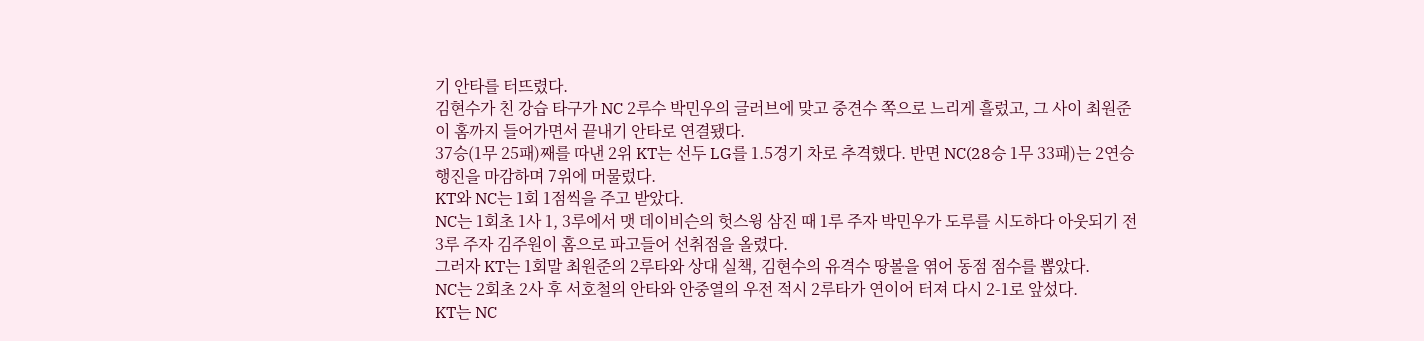기 안타를 터뜨렸다.
김현수가 친 강습 타구가 NC 2루수 박민우의 글러브에 맞고 중견수 쪽으로 느리게 흘렀고, 그 사이 최원준이 홈까지 들어가면서 끝내기 안타로 연결됐다.
37승(1무 25패)째를 따낸 2위 KT는 선두 LG를 1.5경기 차로 추격했다. 반면 NC(28승 1무 33패)는 2연승 행진을 마감하며 7위에 머물렀다.
KT와 NC는 1회 1점씩을 주고 받았다.
NC는 1회초 1사 1, 3루에서 맷 데이비슨의 헛스윙 삼진 때 1루 주자 박민우가 도루를 시도하다 아웃되기 전 3루 주자 김주원이 홈으로 파고들어 선취점을 올렸다.
그러자 KT는 1회말 최원준의 2루타와 상대 실책, 김현수의 유격수 땅볼을 엮어 동점 점수를 뽑았다.
NC는 2회초 2사 후 서호철의 안타와 안중열의 우전 적시 2루타가 연이어 터져 다시 2-1로 앞섰다.
KT는 NC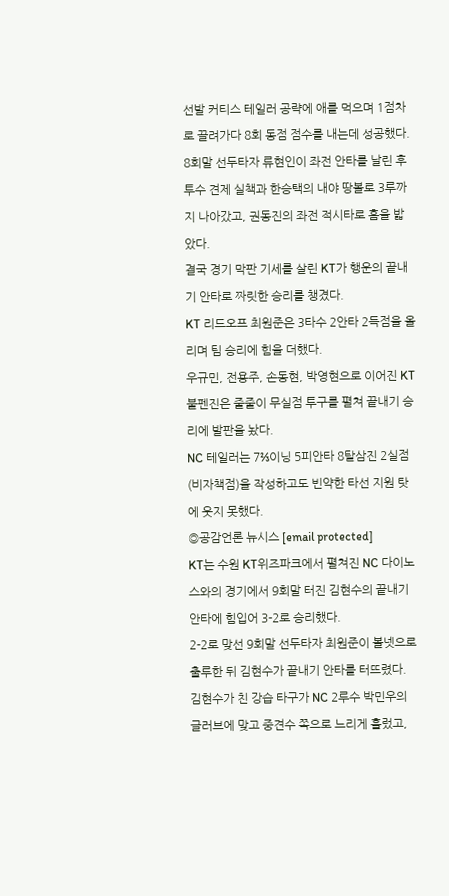선발 커티스 테일러 공략에 애를 먹으며 1점차로 끌려가다 8회 동점 점수를 내는데 성공했다.
8회말 선두타자 류현인이 좌전 안타를 날린 후 투수 견제 실책과 한승택의 내야 땅볼로 3루까지 나아갔고, 권동진의 좌전 적시타로 홈을 밟았다.
결국 경기 막판 기세를 살린 KT가 행운의 끝내기 안타로 짜릿한 승리를 챙겼다.
KT 리드오프 최원준은 3타수 2안타 2득점을 올리며 팀 승리에 힘을 더했다.
우규민, 전용주, 손동현, 박영현으로 이어진 KT 불펜진은 줄줄이 무실점 투구를 펼쳐 끝내기 승리에 발판을 놨다.
NC 테일러는 7⅔이닝 5피안타 8탈삼진 2실점(비자책점)을 작성하고도 빈약한 타선 지원 탓에 웃지 못했다.
◎공감언론 뉴시스 [email protected]
KT는 수원 KT위즈파크에서 펼쳐진 NC 다이노스와의 경기에서 9회말 터진 김현수의 끝내기 안타에 힘입어 3-2로 승리했다.
2-2로 맞선 9회말 선두타자 최원준이 볼넷으로 출루한 뒤 김현수가 끝내기 안타를 터뜨렸다.
김현수가 친 강습 타구가 NC 2루수 박민우의 글러브에 맞고 중견수 쪽으로 느리게 흘렀고,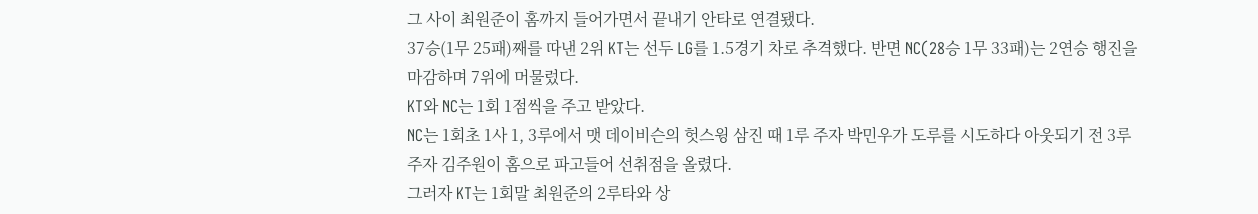그 사이 최원준이 홈까지 들어가면서 끝내기 안타로 연결됐다.
37승(1무 25패)째를 따낸 2위 KT는 선두 LG를 1.5경기 차로 추격했다. 반면 NC(28승 1무 33패)는 2연승 행진을 마감하며 7위에 머물렀다.
KT와 NC는 1회 1점씩을 주고 받았다.
NC는 1회초 1사 1, 3루에서 맷 데이비슨의 헛스윙 삼진 때 1루 주자 박민우가 도루를 시도하다 아웃되기 전 3루 주자 김주원이 홈으로 파고들어 선취점을 올렸다.
그러자 KT는 1회말 최원준의 2루타와 상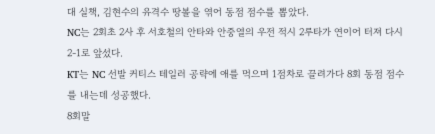대 실책, 김현수의 유격수 땅볼을 엮어 동점 점수를 뽑았다.
NC는 2회초 2사 후 서호철의 안타와 안중열의 우전 적시 2루타가 연이어 터져 다시 2-1로 앞섰다.
KT는 NC 선발 커티스 테일러 공략에 애를 먹으며 1점차로 끌려가다 8회 동점 점수를 내는데 성공했다.
8회말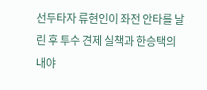선두타자 류현인이 좌전 안타를 날린 후 투수 견제 실책과 한승택의 내야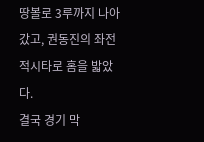땅볼로 3루까지 나아갔고, 권동진의 좌전 적시타로 홈을 밟았다.
결국 경기 막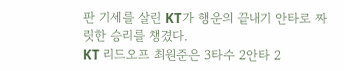판 기세를 살린 KT가 행운의 끝내기 안타로 짜릿한 승리를 챙겼다.
KT 리드오프 최원준은 3타수 2안타 2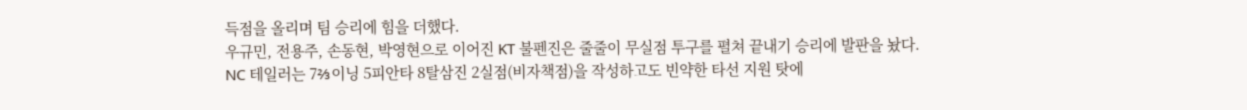득점을 올리며 팀 승리에 힘을 더했다.
우규민, 전용주, 손동현, 박영현으로 이어진 KT 불펜진은 줄줄이 무실점 투구를 펼쳐 끝내기 승리에 발판을 놨다.
NC 테일러는 7⅔이닝 5피안타 8탈삼진 2실점(비자책점)을 작성하고도 빈약한 타선 지원 탓에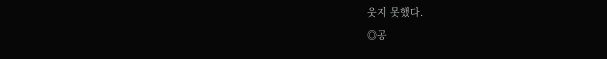웃지 못했다.
◎공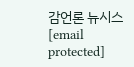감언론 뉴시스 [email protected]